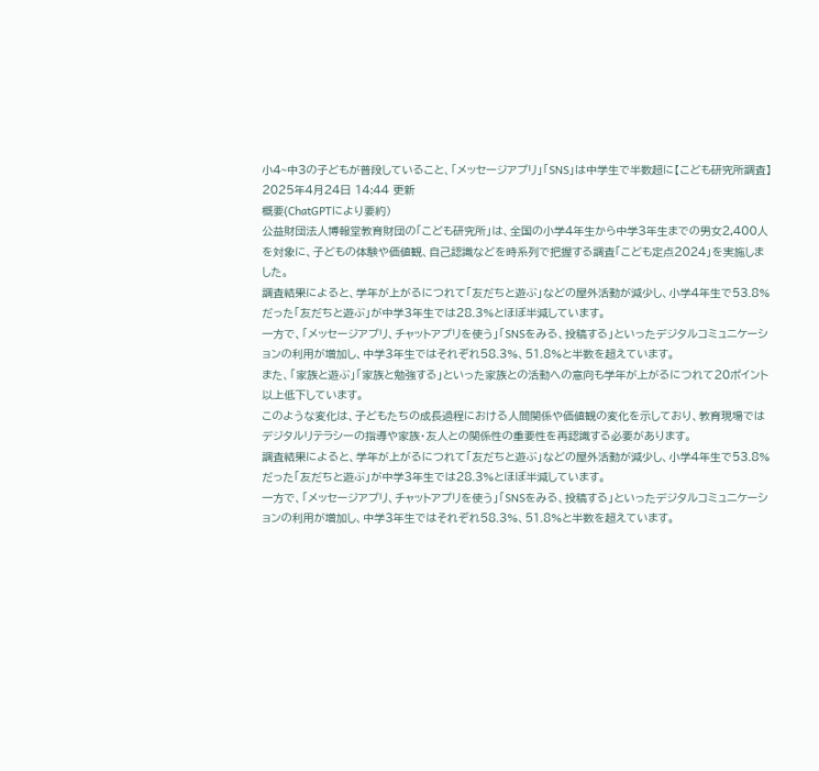小4~中3の子どもが普段していること、「メッセージアプリ」「SNS」は中学生で半数超に【こども研究所調査】
2025年4月24日 14:44 更新
概要(ChatGPTにより要約)
公益財団法人博報堂教育財団の「こども研究所」は、全国の小学4年生から中学3年生までの男女2,400人を対象に、子どもの体験や価値観、自己認識などを時系列で把握する調査「こども定点2024」を実施しました。
調査結果によると、学年が上がるにつれて「友だちと遊ぶ」などの屋外活動が減少し、小学4年生で53.8%だった「友だちと遊ぶ」が中学3年生では28.3%とほぼ半減しています。
一方で、「メッセージアプリ、チャットアプリを使う」「SNSをみる、投稿する」といったデジタルコミュニケーションの利用が増加し、中学3年生ではそれぞれ58.3%、51.8%と半数を超えています。
また、「家族と遊ぶ」「家族と勉強する」といった家族との活動への意向も学年が上がるにつれて20ポイント以上低下しています。
このような変化は、子どもたちの成長過程における人間関係や価値観の変化を示しており、教育現場ではデジタルリテラシーの指導や家族・友人との関係性の重要性を再認識する必要があります。
調査結果によると、学年が上がるにつれて「友だちと遊ぶ」などの屋外活動が減少し、小学4年生で53.8%だった「友だちと遊ぶ」が中学3年生では28.3%とほぼ半減しています。
一方で、「メッセージアプリ、チャットアプリを使う」「SNSをみる、投稿する」といったデジタルコミュニケーションの利用が増加し、中学3年生ではそれぞれ58.3%、51.8%と半数を超えています。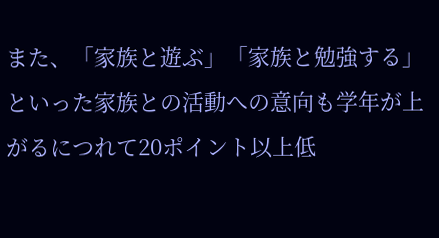また、「家族と遊ぶ」「家族と勉強する」といった家族との活動への意向も学年が上がるにつれて20ポイント以上低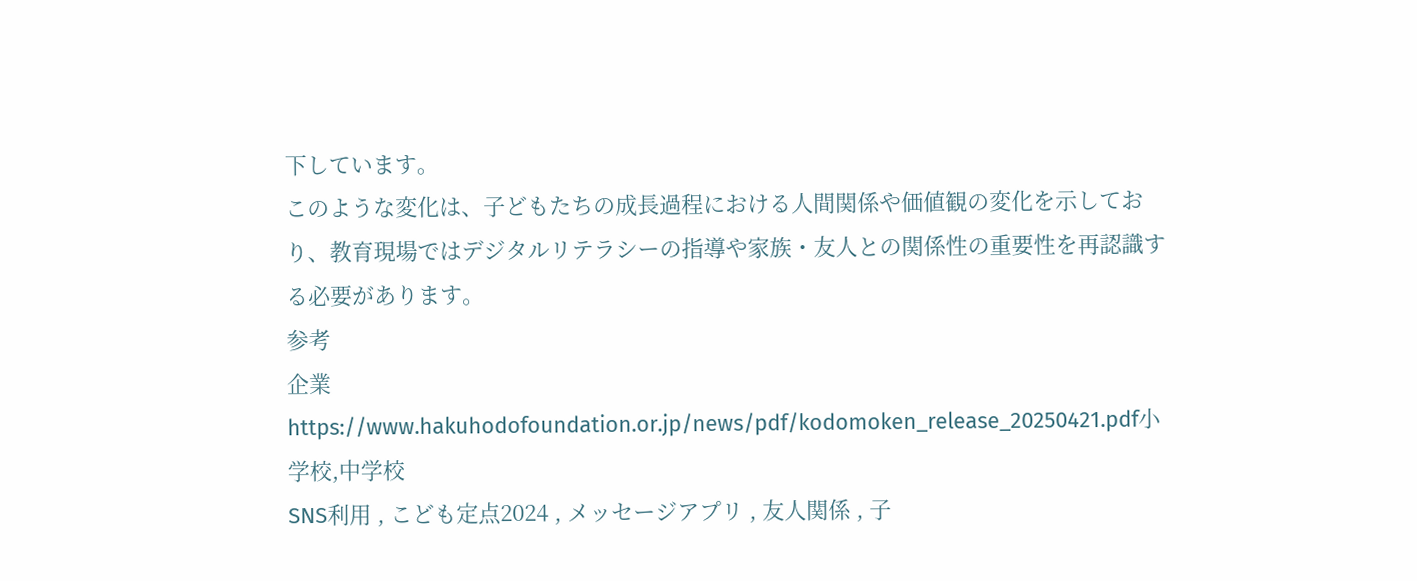下しています。
このような変化は、子どもたちの成長過程における人間関係や価値観の変化を示しており、教育現場ではデジタルリテラシーの指導や家族・友人との関係性の重要性を再認識する必要があります。
参考
企業
https://www.hakuhodofoundation.or.jp/news/pdf/kodomoken_release_20250421.pdf小学校,中学校
SNS利用 , こども定点2024 , メッセージアプリ , 友人関係 , 子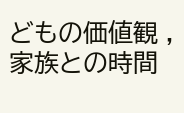どもの価値観 , 家族との時間